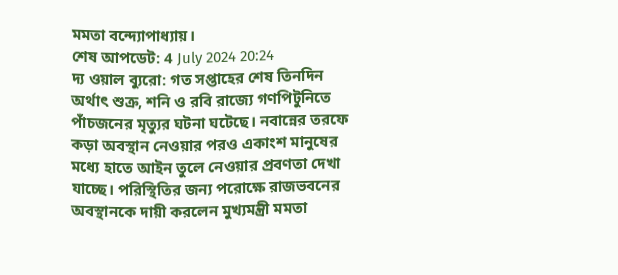মমতা বন্দ্যোপাধ্যায়।
শেষ আপডেট: 4 July 2024 20:24
দ্য ওয়াল ব্যুরো: গত সপ্তাহের শেষ তিনদিন অর্থাৎ শুক্র, শনি ও রবি রাজ্যে গণপিটুনিতে পাঁচজনের মৃত্যুর ঘটনা ঘটেছে। নবান্নের তরফে কড়া অবস্থান নেওয়ার পরও একাংশ মানুষের মধ্যে হাতে আইন তুলে নেওয়ার প্রবণতা দেখা যাচ্ছে। পরিস্থিতির জন্য পরোক্ষে রাজভবনের অবস্থানকে দায়ী করলেন মুখ্যমন্ত্রী মমতা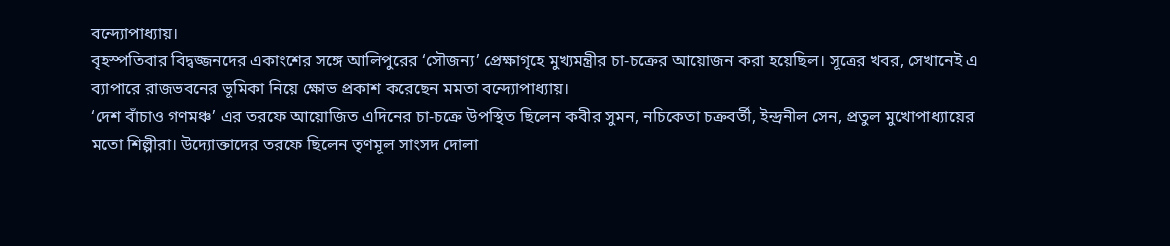বন্দ্যোপাধ্যায়।
বৃহস্পতিবার বিদ্বজ্জনদের একাংশের সঙ্গে আলিপুরের ‘সৌজন্য’ প্রেক্ষাগৃহে মুখ্যমন্ত্রীর চা-চক্রের আয়োজন করা হয়েছিল। সূত্রের খবর, সেখানেই এ ব্যাপারে রাজভবনের ভূমিকা নিয়ে ক্ষোভ প্রকাশ করেছেন মমতা বন্দ্যোপাধ্যায়।
‘দেশ বাঁচাও গণমঞ্চ’ এর তরফে আয়োজিত এদিনের চা-চক্রে উপস্থিত ছিলেন কবীর সুমন, নচিকেতা চক্রবর্তী, ইন্দ্রনীল সেন, প্রতুল মুখোপাধ্যায়ের মতো শিল্পীরা। উদ্যোক্তাদের তরফে ছিলেন তৃণমূল সাংসদ দোলা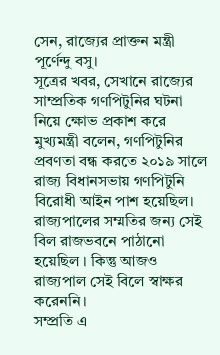সেন, রাজ্যের প্রাক্তন মন্ত্রী পূর্ণেন্দু বসু।
সূত্রের খবর, সেখানে রাজ্যের সাম্প্রতিক গণপিটুনির ঘটনা নিয়ে ক্ষোভ প্রকাশ করে মুখ্যমন্ত্রী বলেন, গণপিটুনির প্রবণতা বন্ধ করতে ২০১৯ সালে রাজ্য বিধানসভায় গণপিটুনি বিরোধী আইন পাশ হয়েছিল। রাজ্যপালের সম্মতির জন্য সেই বিল রাজভবনে পাঠানো হয়েছিল । কিন্তু আজও রাজ্যপাল সেই বিলে স্বাক্ষর করেননি।
সম্প্রতি এ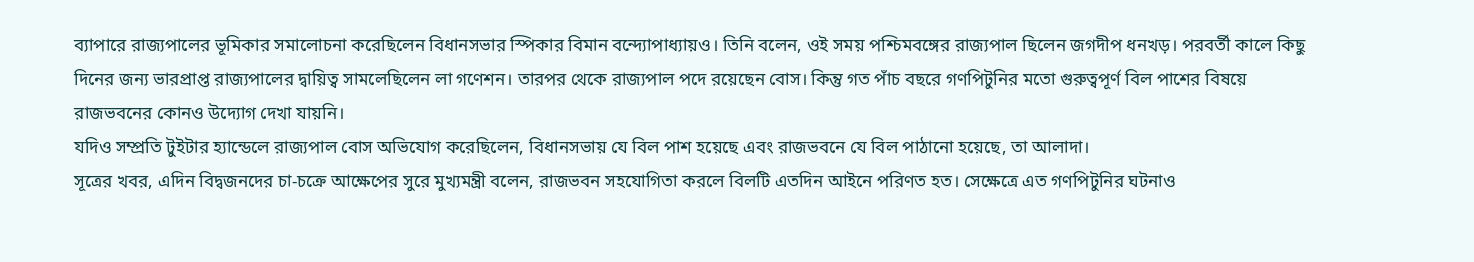ব্যাপারে রাজ্যপালের ভূমিকার সমালোচনা করেছিলেন বিধানসভার স্পিকার বিমান বন্দ্যোপাধ্যায়ও। তিনি বলেন, ওই সময় পশ্চিমবঙ্গের রাজ্যপাল ছিলেন জগদীপ ধনখড়। পরবর্তী কালে কিছু দিনের জন্য ভারপ্রাপ্ত রাজ্যপালের দ্বায়িত্ব সামলেছিলেন লা গণেশন। তারপর থেকে রাজ্যপাল পদে রয়েছেন বোস। কিন্তু গত পাঁচ বছরে গণপিটুনির মতো গুরুত্বপূর্ণ বিল পাশের বিষয়ে রাজভবনের কোনও উদ্যোগ দেখা যায়নি।
যদিও সম্প্রতি টুইটার হ্যান্ডেলে রাজ্যপাল বোস অভিযোগ করেছিলেন, বিধানসভায় যে বিল পাশ হয়েছে এবং রাজভবনে যে বিল পাঠানো হয়েছে, তা আলাদা।
সূত্রের খবর, এদিন বিদ্বজনদের চা-চক্রে আক্ষেপের সুরে মুখ্যমন্ত্রী বলেন, রাজভবন সহযোগিতা করলে বিলটি এতদিন আইনে পরিণত হত। সেক্ষেত্রে এত গণপিটুনির ঘটনাও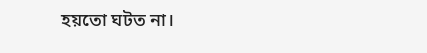হয়তো ঘটত না।